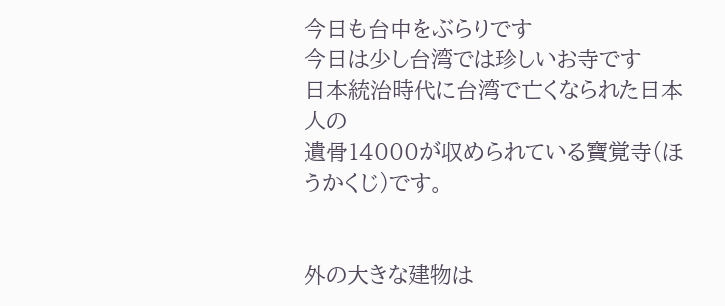今日も台中をぶらりです
今日は少し台湾では珍しいお寺です
日本統治時代に台湾で亡くなられた日本人の
遺骨14000が収められている寶覚寺(ほうかくじ)です。


外の大きな建物は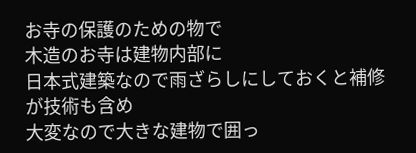お寺の保護のための物で
木造のお寺は建物内部に
日本式建築なので雨ざらしにしておくと補修が技術も含め
大変なので大きな建物で囲っ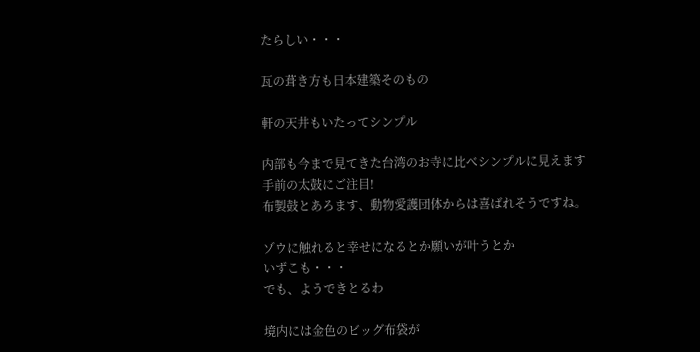たらしい・・・

瓦の葺き方も日本建築そのもの

軒の天井もいたってシンプル

内部も今まで見てきた台湾のお寺に比べシンプルに見えます
手前の太鼓にご注目!
布製鼓とあろます、動物愛護団体からは喜ばれそうですね。

ゾウに触れると幸せになるとか願いが叶うとか
いずこも・・・
でも、ようできとるわ

境内には金色のビッグ布袋が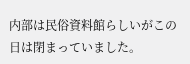内部は民俗資料館らしいがこの日は閉まっていました。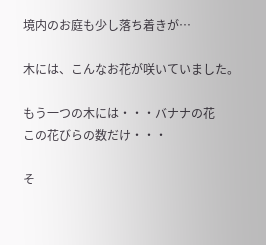境内のお庭も少し落ち着きが…

木には、こんなお花が咲いていました。

もう一つの木には・・・バナナの花
この花びらの数だけ・・・

そ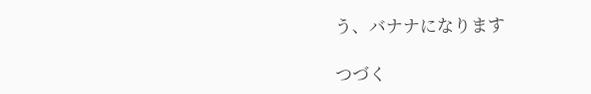う、バナナになります

つづく